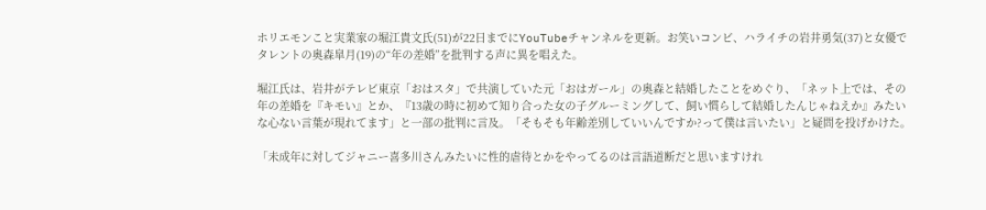ホリエモンこと実業家の堀江貴文氏(51)が22日までにYouTubeチャンネルを更新。お笑いコンビ、ハライチの岩井勇気(37)と女優でタレントの奥森皐月(19)の“年の差婚”を批判する声に異を唱えた。

堀江氏は、岩井がテレビ東京「おはスタ」で共演していた元「おはガール」の奥森と結婚したことをめぐり、「ネット上では、その年の差婚を『キモい』とか、『13歳の時に初めて知り合った女の子グルーミングして、飼い慣らして結婚したんじゃねえか』みたいな心ない言葉が現れてます」と一部の批判に言及。「そもそも年齢差別していいんですか?って僕は言いたい」と疑問を投げかけた。

「未成年に対してジャニー喜多川さんみたいに性的虐待とかをやってるのは言語道断だと思いますけれ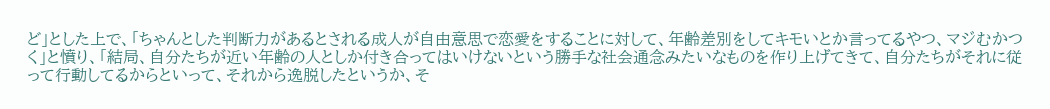ど」とした上で、「ちゃんとした判断力があるとされる成人が自由意思で恋愛をすることに対して、年齢差別をしてキモいとか言ってるやつ、マジむかつく」と憤り、「結局、自分たちが近い年齢の人としか付き合ってはいけないという勝手な社会通念みたいなものを作り上げてきて、自分たちがそれに従って行動してるからといって、それから逸脱したというか、そ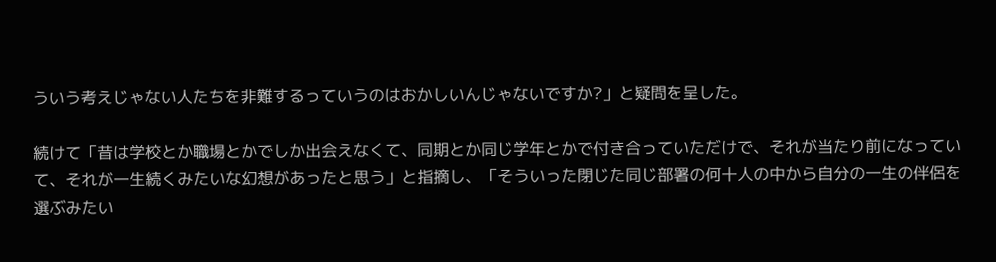ういう考えじゃない人たちを非難するっていうのはおかしいんじゃないですか?」と疑問を呈した。

続けて「昔は学校とか職場とかでしか出会えなくて、同期とか同じ学年とかで付き合っていただけで、それが当たり前になっていて、それが一生続くみたいな幻想があったと思う」と指摘し、「そういった閉じた同じ部署の何十人の中から自分の一生の伴侶を選ぶみたい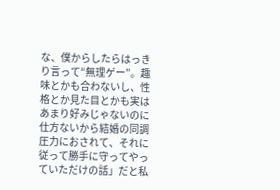な、僕からしたらはっきり言って“無理ゲー”。趣味とかも合わないし、性格とか見た目とかも実はあまり好みじゃないのに仕方ないから結婚の同調圧力におされて、それに従って勝手に守ってやっていただけの話」だと私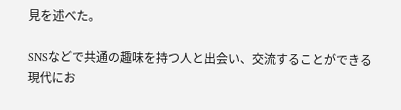見を述べた。

SNSなどで共通の趣味を持つ人と出会い、交流することができる現代にお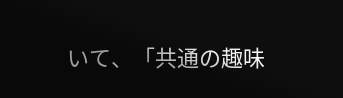いて、「共通の趣味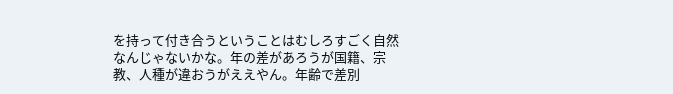を持って付き合うということはむしろすごく自然なんじゃないかな。年の差があろうが国籍、宗教、人種が違おうがええやん。年齢で差別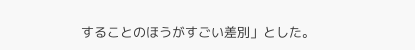することのほうがすごい差別」とした。